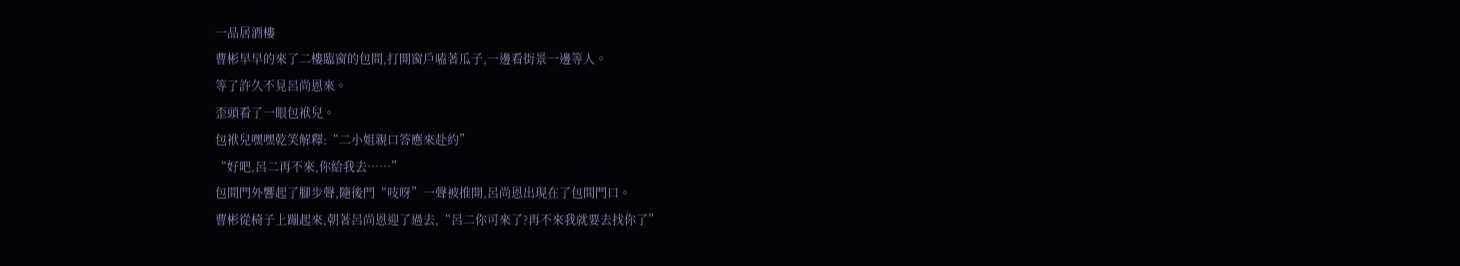一品居酒樓
曹彬早早的來了二樓臨窗的包間,打開窗戶嗑著瓜子,一邊看街景一邊等人。
等了許久不見呂尚恩來。
歪頭看了一眼包袱兒。
包袱兒嘿嘿乾笑解釋:“二小姐親口答應來赴約”
“好吧,呂二再不來,你給我去……”
包間門外響起了腳步聲,隨後門“吱呀”一聲被推開,呂尚恩出現在了包間門口。
曹彬從椅子上蹦起來,朝著呂尚恩迎了過去,“呂二你可來了?再不來我就要去找你了”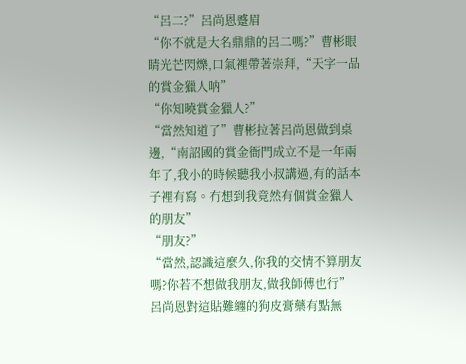“呂二?”呂尚恩蹙眉
“你不就是大名鼎鼎的呂二嗎?”曹彬眼睛光芒閃爍,口氣裡帶著崇拜,“天字一品的賞金獵人呐”
“你知曉賞金獵人?”
“當然知道了”曹彬拉著呂尚恩做到桌邊,“南詔國的賞金衙門成立不是一年兩年了,我小的時候聽我小叔講過,有的話本子裡有寫。冇想到我竟然有個賞金獵人的朋友”
“朋友?”
“當然,認識這麼久,你我的交情不算朋友嗎?你若不想做我朋友,做我師傅也行”
呂尚恩對這貼難纏的狗皮膏藥有點無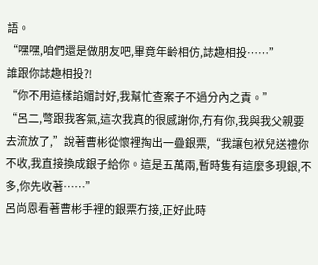語。
“嘿嘿,咱們還是做朋友吧,畢竟年齡相仿,誌趣相投……”
誰跟你誌趣相投?!
“你不用這樣諂媚討好,我幫忙查案子不過分內之責。”
“呂二,彆跟我客氣,這次我真的很感謝你,冇有你,我與我父親要去流放了,”說著曹彬從懷裡掏出一疊銀票,“我讓包袱兒送禮你不收,我直接換成銀子給你。這是五萬兩,暫時隻有這麼多現銀,不多,你先收著……”
呂尚恩看著曹彬手裡的銀票冇接,正好此時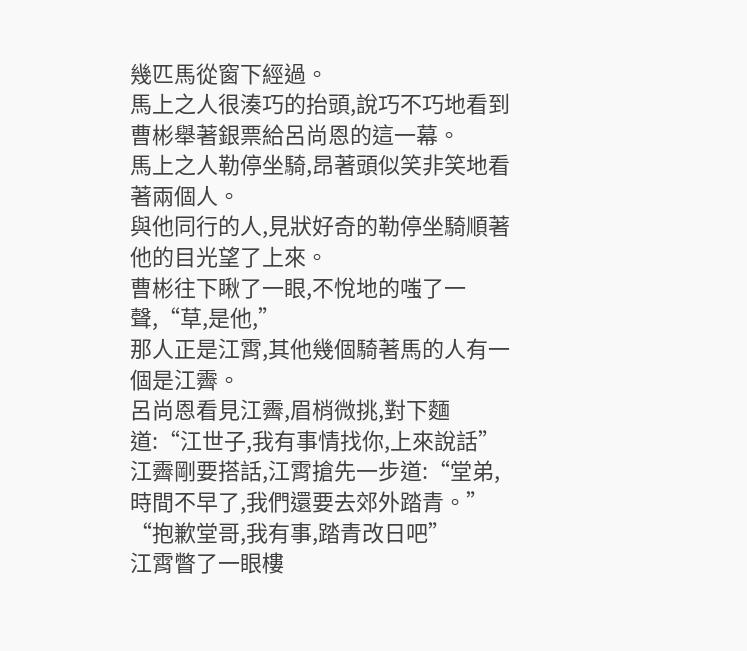幾匹馬從窗下經過。
馬上之人很湊巧的抬頭,說巧不巧地看到曹彬舉著銀票給呂尚恩的這一幕。
馬上之人勒停坐騎,昂著頭似笑非笑地看著兩個人。
與他同行的人,見狀好奇的勒停坐騎順著他的目光望了上來。
曹彬往下瞅了一眼,不悅地的嗤了一聲,“草,是他,”
那人正是江霄,其他幾個騎著馬的人有一個是江霽。
呂尚恩看見江霽,眉梢微挑,對下麵道:“江世子,我有事情找你,上來說話”
江霽剛要搭話,江霄搶先一步道:“堂弟,時間不早了,我們還要去郊外踏青。”
“抱歉堂哥,我有事,踏青改日吧”
江霄瞥了一眼樓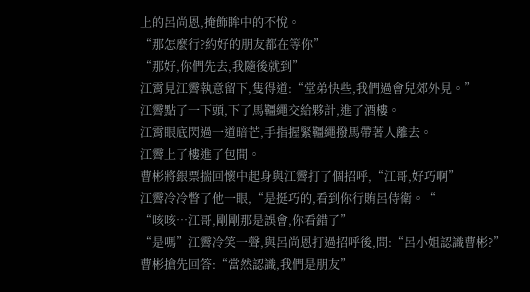上的呂尚恩,掩飾眸中的不悅。
“那怎麼行?約好的朋友都在等你”
“那好,你們先去,我隨後就到”
江霄見江霽執意留下,隻得道:“堂弟快些,我們過會兒郊外見。”
江霽點了一下頭,下了馬韁繩交給夥計,進了酒樓。
江霄眼底閃過一道暗芒,手指握緊韁繩撥馬帶著人離去。
江霽上了樓進了包間。
曹彬將銀票揣回懷中起身與江霽打了個招呼,“江哥,好巧啊”
江霽冷冷瞥了他一眼,“是挺巧的,看到你行賄呂侍衛。“
“咳咳…江哥,剛剛那是誤會,你看錯了”
“是嗎”江霽冷笑一聲,與呂尚恩打過招呼後,問:“呂小姐認識曹彬?”
曹彬搶先回答:“當然認識,我們是朋友”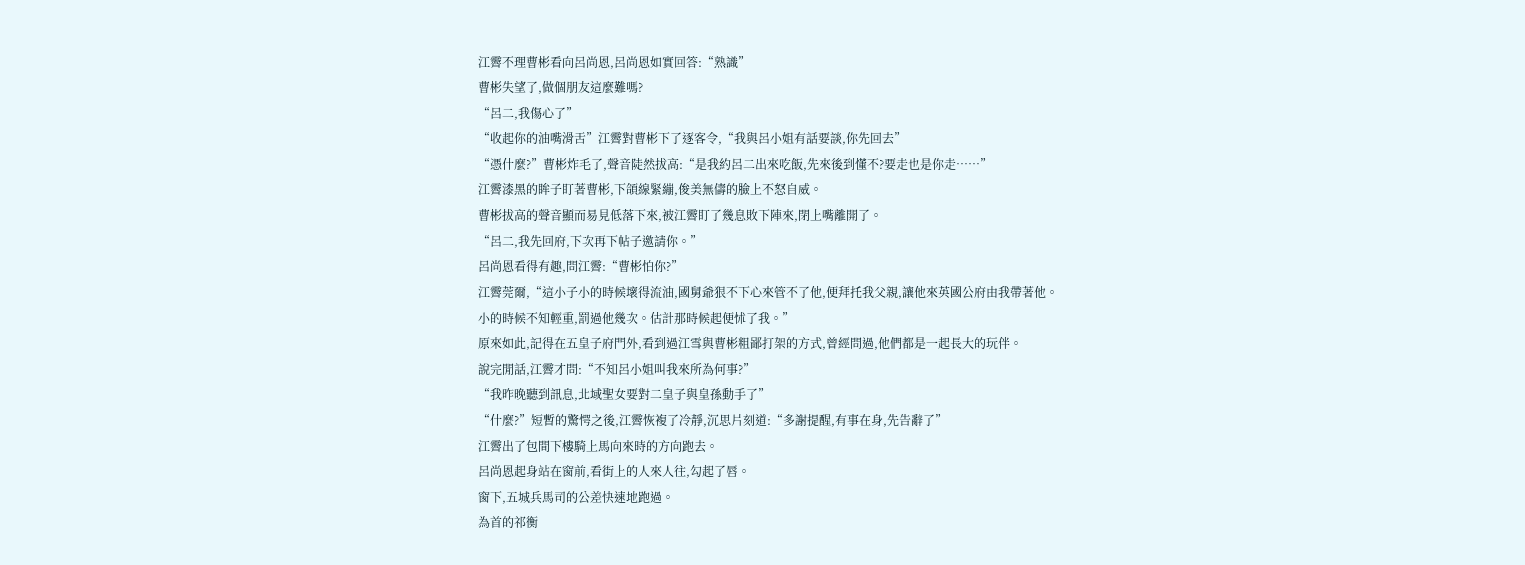江霽不理曹彬看向呂尚恩,呂尚恩如實回答:“熟識”
曹彬失望了,做個朋友這麼難嗎?
“呂二,我傷心了”
“收起你的油嘴滑舌”江霽對曹彬下了逐客令,“我與呂小姐有話要談,你先回去”
“憑什麼?”曹彬炸毛了,聲音陡然拔高:“是我約呂二出來吃飯,先來後到懂不?要走也是你走……”
江霽漆黑的眸子盯著曹彬,下頜線緊繃,俊美無儔的臉上不怒自威。
曹彬拔高的聲音顯而易見低落下來,被江霽盯了幾息敗下陣來,閉上嘴離開了。
“呂二,我先回府,下次再下帖子邀請你。”
呂尚恩看得有趣,問江霽:“曹彬怕你?”
江霽莞爾,“這小子小的時候壞得流油,國舅爺狠不下心來管不了他,便拜托我父親,讓他來英國公府由我帶著他。
小的時候不知輕重,罰過他幾次。估計那時候起便怵了我。”
原來如此,記得在五皇子府門外,看到過江雪與曹彬粗鄙打架的方式,曾經問過,他們都是一起長大的玩伴。
說完閒話,江霽才問:“不知呂小姐叫我來所為何事?”
“我昨晚聽到訊息,北域聖女要對二皇子與皇孫動手了”
“什麼?”短暫的驚愕之後,江霽恢複了冷靜,沉思片刻道:“多謝提醒,有事在身,先告辭了”
江霽出了包間下樓騎上馬向來時的方向跑去。
呂尚恩起身站在窗前,看街上的人來人往,勾起了唇。
窗下,五城兵馬司的公差快速地跑過。
為首的祁衡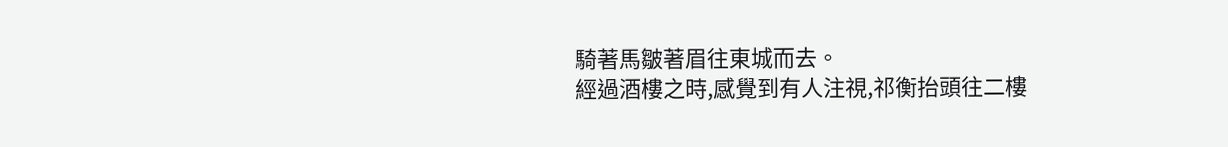騎著馬皺著眉往東城而去。
經過酒樓之時,感覺到有人注視,祁衡抬頭往二樓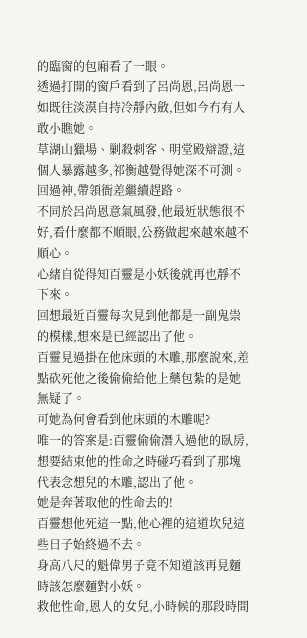的臨窗的包廂看了一眼。
透過打開的窗戶看到了呂尚恩,呂尚恩一如既往淡漠自持冷靜內斂,但如今冇有人敢小瞧她。
草湖山獵場、剿殺刺客、明堂殿辯證,這個人暴露越多,祁衡越覺得她深不可測。
回過神,帶領衙差繼續趕路。
不同於呂尚恩意氣風發,他最近狀態很不好,看什麼都不順眼,公務做起來越來越不順心。
心緒自從得知百靈是小妖後就再也靜不下來。
回想最近百靈每次見到他都是一副鬼祟的模樣,想來是已經認出了他。
百靈見過掛在他床頭的木雕,那麼說來,差點砍死他之後偷偷給他上藥包紮的是她無疑了。
可她為何會看到他床頭的木雕呢?
唯一的答案是:百靈偷偷潛入過他的臥房,想要結束他的性命之時碰巧看到了那塊代表念想兒的木雕,認出了他。
她是奔著取他的性命去的!
百靈想他死這一點,他心裡的這道坎兒這些日子始終過不去。
身高八尺的魁偉男子竟不知道該再見麵時該怎麼麵對小妖。
救他性命,恩人的女兒,小時候的那段時間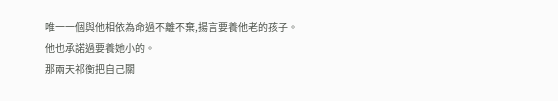唯一一個與他相依為命過不離不棄,揚言要養他老的孩子。
他也承諾過要養她小的。
那兩天祁衡把自己關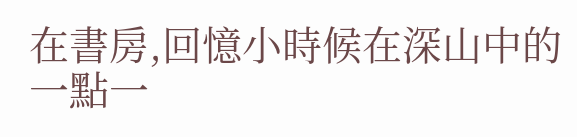在書房,回憶小時候在深山中的一點一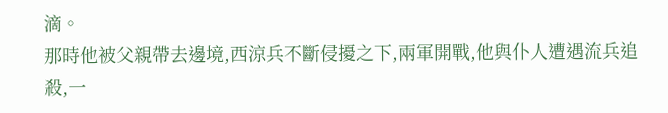滴。
那時他被父親帶去邊境,西涼兵不斷侵擾之下,兩軍開戰,他與仆人遭遇流兵追殺,一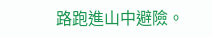路跑進山中避險。